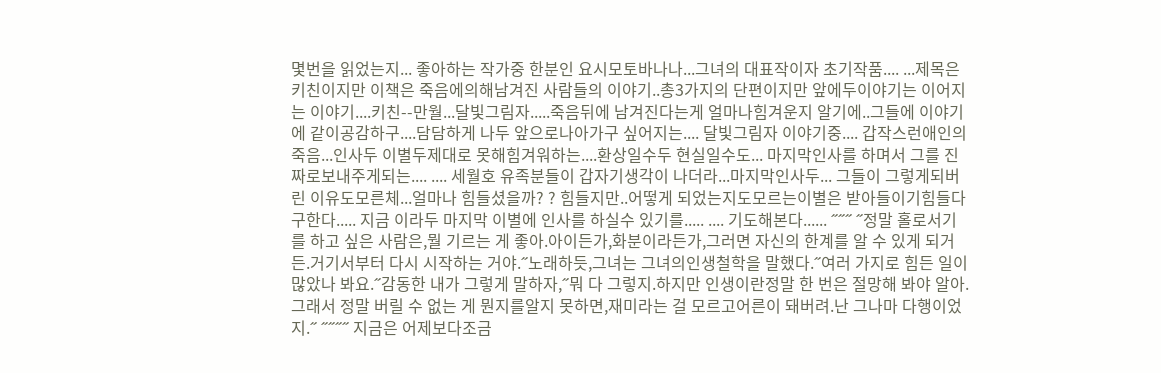몇번을 읽었는지... 좋아하는 작가중 한분인 요시모토바나나...그녀의 대표작이자 초기작품.... ...제목은 키친이지만 이책은 죽음에의해남겨진 사람들의 이야기..총3가지의 단편이지만 앞에두이야기는 이어지는 이야기....키친--만월...달빛그림자.....죽음뒤에 남겨진다는게 얼마나힘겨운지 알기에..그들에 이야기에 같이공감하구....담담하게 나두 앞으로나아가구 싶어지는.... 달빛그림자 이야기중.... 갑작스런애인의 죽음...인사두 이별두제대로 못해힘겨워하는....환상일수두 현실일수도... 마지막인사를 하며서 그를 진짜로보내주게되는.... .... 세월호 유족분들이 갑자기생각이 나더라...마지막인사두... 그들이 그렇게되버린 이유도모른체...얼마나 힘들셨을까? ? 힘들지만..어떻게 되었는지도모르는이별은 받아들이기힘들다구한다..... 지금 이라두 마지막 이별에 인사를 하실수 있기를..... .... 기도해본다...... ˝˝˝ ˝정말 홀로서기를 하고 싶은 사람은,뭘 기르는 게 좋아.아이든가,화분이라든가,그러면 자신의 한계를 알 수 있게 되거든.거기서부터 다시 시작하는 거야.˝노래하듯,그녀는 그녀의인생철학을 말했다.˝여러 가지로 힘든 일이 많았나 봐요.˝감동한 내가 그렇게 말하자,˝뭐 다 그렇지.하지만 인생이란정말 한 번은 절망해 봐야 알아.그래서 정말 버릴 수 없는 게 뭔지를알지 못하면,재미라는 걸 모르고어른이 돼버려.난 그나마 다행이었지.˝ ˝˝˝˝ 지금은 어제보다조금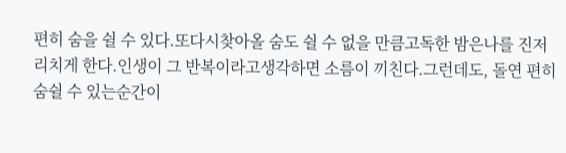편히 숨을 쉴 수 있다.또다시찾아올 숨도 쉴 수 없을 만큼고독한 밤은나를 진저리치게 한다.인생이 그 반복이라고생각하면 소름이 끼친다.그런데도, 돌연 편히 숨쉴 수 있는순간이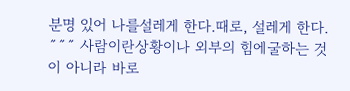분명 있어 나를설레게 한다.때로, 설레게 한다. ˝˝˝ 사람이란상황이나 외부의 힘에굴하는 것이 아니라 바로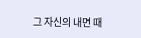그 자신의 내면 때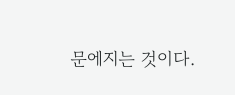문에지는 것이다.